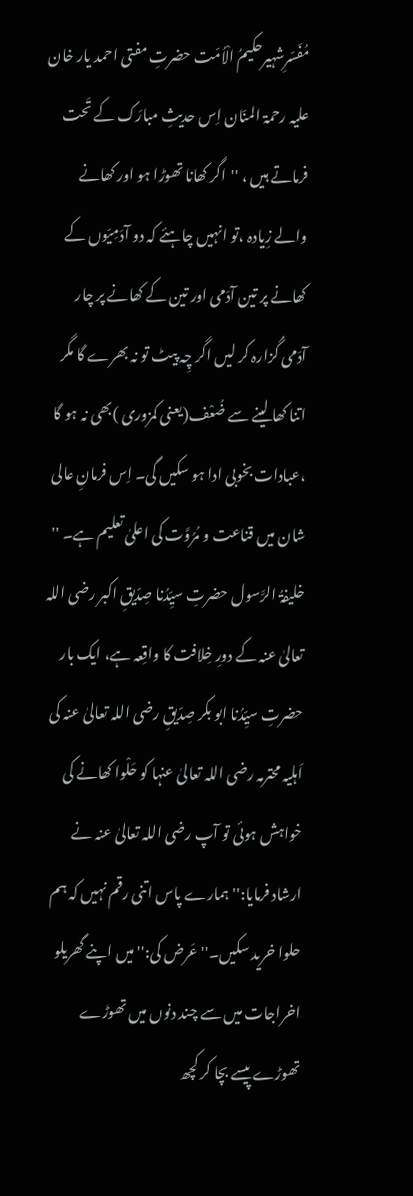مُفَسّرِشہیرحکیمُ الْاُمّت حضرتِ مفتی احمد یار خان علیہ رحمۃ المنّان اِس حدیثِ مبارَک کے تَحت فرماتے ہیں ، ''اگر کھانا تھوڑا ہو اور کھانے والے زِیادہ ،تو انہیں چاہئے کہ دو آدَمِیّوں کے کھانے پر تین آدَمی اور تین کے کھانے پر چار آدَمی گُزارہ کر لیں اگر چِہ پیٹ تو نہ بھرے گا مگر اتنا کھا لینے سے ضُعْف(یعنی کمزوری )بھی نہ ہو گا ،عبادات بخوبی ادا ہو سکیں گی۔ اِس فرمانِ عالی شان میں قناعت و مُرُوَّت کی اعلیٰ تعلیم ہے۔ ''
خلیفۃُ الرَّسول حضرتِ سیِّدُنا صِدّیقِ اکبر رضی اللہ تعالیٰ عنہ کے دورِ خِلافت کا واقِعہ ہے، ایک بار حضرتِ سیِّدُنا ابو بکر صِدّیقِ رضی اللہ تعالیٰ عنہ کی اَہلیہ محترمہ رضی اللہ تعالیٰ عنہا کو حَلْوا کھانے کی خواہش ہوئی تو آپ رضی اللہ تعالیٰ عنہ نے ارشاد فرمایا:''ہمارے پاس اتنی رقم نہیں کہ ہم حلوا خرید سکیں۔'' عَرض کی:'' میں اپنے گھریلو اخراجات میں سے چند دنوں میں تھوڑے تھوڑے پیسے بچا کر کچھ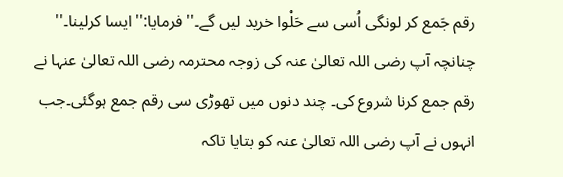رقم جَمع کر لونگی اُسی سے حَلْوا خرید لیں گے۔'' فرمایا:''ایسا کرلینا۔'' چنانچہ آپ رضی اللہ تعالیٰ عنہ کی زوجہ محترمہ رضی اللہ تعالیٰ عنہا نے رقم جمع کرنا شروع کی۔ چند دنوں میں تھوڑی سی رقم جمع ہوگئی۔جب انہوں نے آپ رضی اللہ تعالیٰ عنہ کو بتایا تاکہ